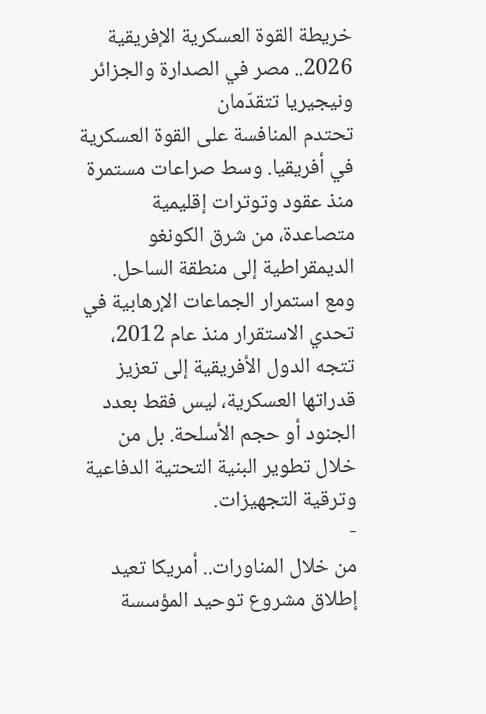خريطة القوة العسكرية الإفريقية 2026.. مصر في الصدارة والجزائر ونيجيريا تتقدّمان
تحتدم المنافسة على القوة العسكرية في أفريقيا. وسط صراعات مستمرة منذ عقود وتوترات إقليمية متصاعدة، من شرق الكونغو الديمقراطية إلى منطقة الساحل.
ومع استمرار الجماعات الإرهابية في تحدي الاستقرار منذ عام 2012، تتجه الدول الأفريقية إلى تعزيز قدراتها العسكرية، ليس فقط بعدد الجنود أو حجم الأسلحة. بل من خلال تطوير البنية التحتية الدفاعية وترقية التجهيزات.
-
من خلال المناورات.. أمريكا تعيد إطلاق مشروع توحيد المؤسسة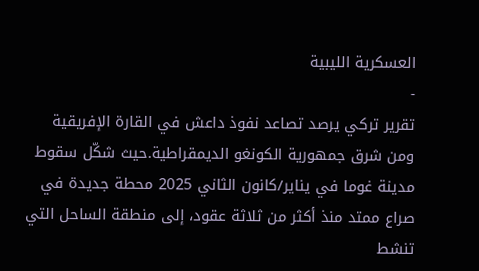العسكرية الليبية
-
تقرير تركي يرصد تصاعد نفوذ داعش في القارة الإفريقية
ومن شرق جمهورية الكونغو الديمقراطية.حيث شكّل سقوط مدينة غوما في يناير/كانون الثاني 2025 محطة جديدة في صراع ممتد منذ أكثر من ثلاثة عقود، إلى منطقة الساحل التي تنشط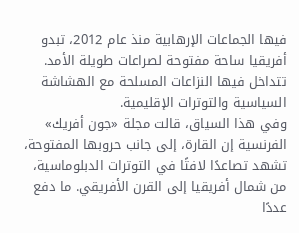فيها الجماعات الإرهابية منذ عام 2012، تبدو أفريقيا ساحة مفتوحة لصراعات طويلة الأمد. تتداخل فيها النزاعات المسلحة مع الهشاشة السياسية والتوترات الإقليمية.
وفي هذا السياق، قالت مجلة «جون أفريك» الفرنسية إن القارة، إلى جانب حروبها المفتوحة، تشهد تصاعدًا لافتًا في التوترات الدبلوماسية، من شمال أفريقيا إلى القرن الأفريقي. ما دفع عددًا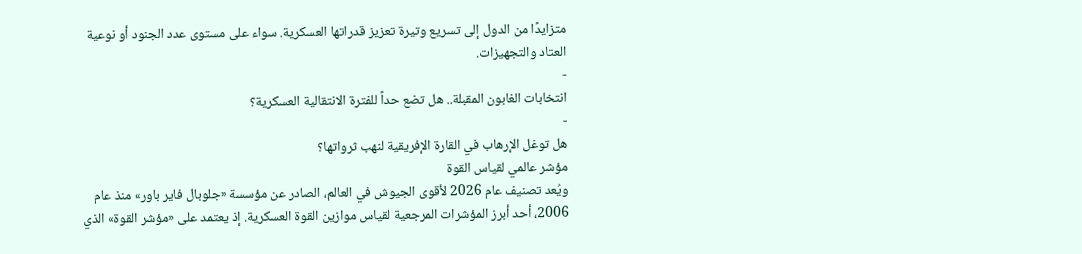متزايدًا من الدول إلى تسريع وتيرة تعزيز قدراتها العسكرية. سواء على مستوى عدد الجنود أو نوعية العتاد والتجهيزات.
-
انتخابات الغابون المقبلة.. هل تضع حداً للفترة الانتقالية العسكرية؟
-
هل توغل الإرهاب في القارة الإفريقية لنهب ثرواتها؟
مؤشر عالمي لقياس القوة
ويُعد تصنيف عام 2026 لأقوى الجيوش في العالم، الصادر عن مؤسسة «جلوبال فاير باور» منذ عام 2006، أحد أبرز المؤشرات المرجعية لقياس موازين القوة العسكرية. إذ يعتمد على «مؤشر القوة» الذي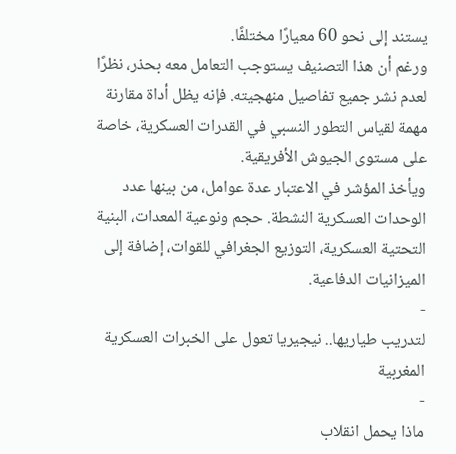يستند إلى نحو 60 معيارًا مختلفًا.
ورغم أن هذا التصنيف يستوجب التعامل معه بحذر، نظرًا لعدم نشر جميع تفاصيل منهجيته. فإنه يظل أداة مقارنة مهمة لقياس التطور النسبي في القدرات العسكرية، خاصة على مستوى الجيوش الأفريقية.
ويأخذ المؤشر في الاعتبار عدة عوامل، من بينها عدد الوحدات العسكرية النشطة. حجم ونوعية المعدات، البنية التحتية العسكرية، التوزيع الجغرافي للقوات، إضافة إلى الميزانيات الدفاعية.
-
لتدريب طياريها.. نيجيريا تعول على الخبرات العسكرية المغربية
-
ماذا يحمل انقلاب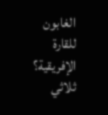الغابون للقارة الإفريقية؟
ثلاثي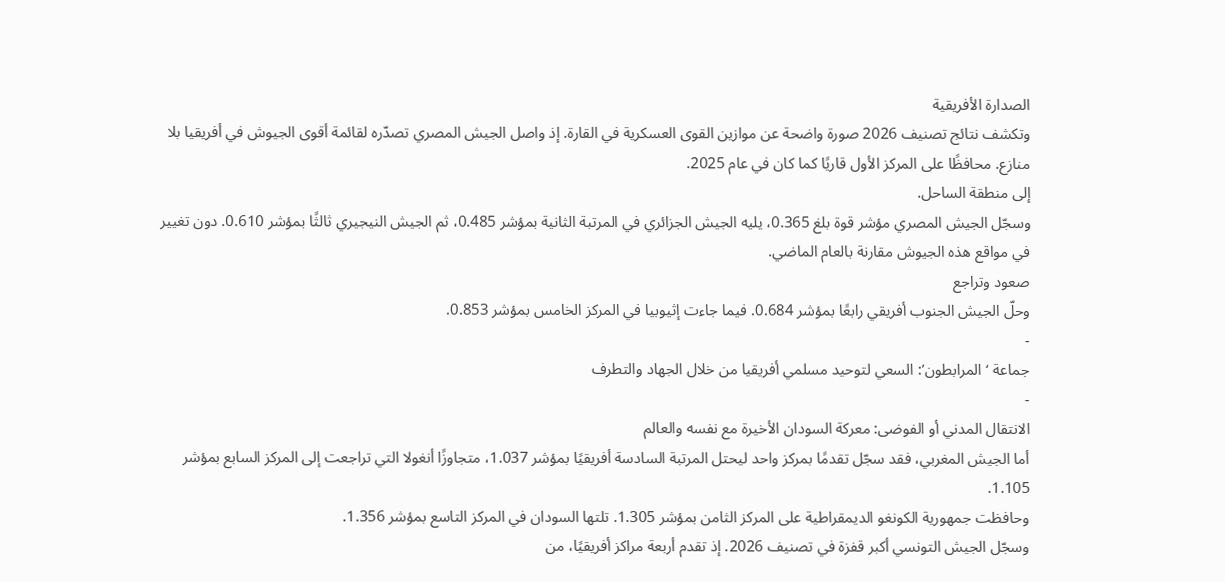الصدارة الأفريقية
وتكشف نتائج تصنيف 2026 صورة واضحة عن موازين القوى العسكرية في القارة. إذ واصل الجيش المصري تصدّره لقائمة أقوى الجيوش في أفريقيا بلا منازع. محافظًا على المركز الأول قاريًا كما كان في عام 2025.
إلى منطقة الساحل.
وسجّل الجيش المصري مؤشر قوة بلغ 0.365، يليه الجيش الجزائري في المرتبة الثانية بمؤشر 0.485، ثم الجيش النيجيري ثالثًا بمؤشر 0.610. دون تغيير في مواقع هذه الجيوش مقارنة بالعام الماضي.
صعود وتراجع
وحلّ الجيش الجنوب أفريقي رابعًا بمؤشر 0.684. فيما جاءت إثيوبيا في المركز الخامس بمؤشر 0.853.
-
جماعة ‘المرابطون’: السعي لتوحيد مسلمي أفريقيا من خلال الجهاد والتطرف
-
الانتقال المدني أو الفوضى: معركة السودان الأخيرة مع نفسه والعالم
أما الجيش المغربي، فقد سجّل تقدمًا بمركز واحد ليحتل المرتبة السادسة أفريقيًا بمؤشر 1.037، متجاوزًا أنغولا التي تراجعت إلى المركز السابع بمؤشر 1.105.
وحافظت جمهورية الكونغو الديمقراطية على المركز الثامن بمؤشر 1.305. تلتها السودان في المركز التاسع بمؤشر 1.356.
وسجّل الجيش التونسي أكبر قفزة في تصنيف 2026. إذ تقدم أربعة مراكز أفريقيًا، من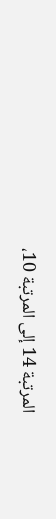المرتبة 14 إلى المرتبة 10،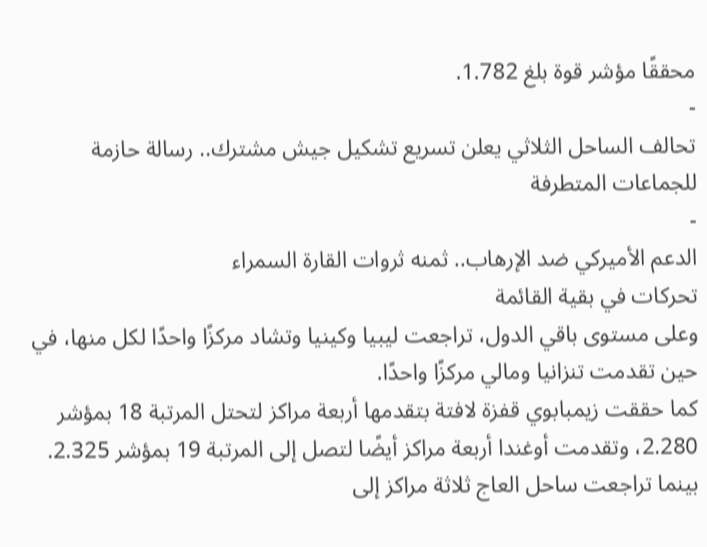محققًا مؤشر قوة بلغ 1.782.
-
تحالف الساحل الثلاثي يعلن تسريع تشكيل جيش مشترك.. رسالة حازمة للجماعات المتطرفة
-
الدعم الأميركي ضد الإرهاب.. ثمنه ثروات القارة السمراء
تحركات في بقية القائمة
وعلى مستوى باقي الدول، تراجعت ليبيا وكينيا وتشاد مركزًا واحدًا لكل منها، في حين تقدمت تنزانيا ومالي مركزًا واحدًا.
كما حققت زيمبابوي قفزة لافتة بتقدمها أربعة مراكز لتحتل المرتبة 18 بمؤشر 2.280، وتقدمت أوغندا أربعة مراكز أيضًا لتصل إلى المرتبة 19 بمؤشر 2.325. بينما تراجعت ساحل العاج ثلاثة مراكز إلى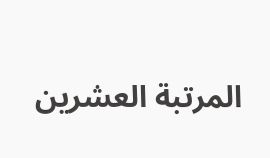المرتبة العشرين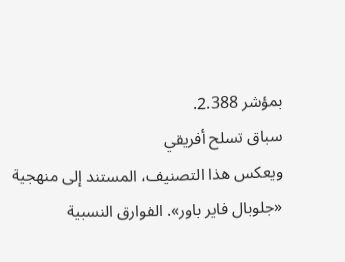بمؤشر 2.388.
سباق تسلح أفريقي
ويعكس هذا التصنيف، المستند إلى منهجية «جلوبال فاير باور». الفوارق النسبية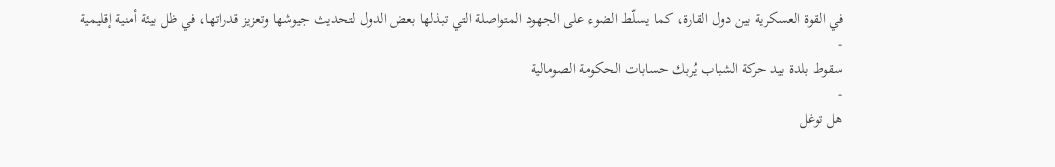في القوة العسكرية بين دول القارة، كما يسلّط الضوء على الجهود المتواصلة التي تبذلها بعض الدول لتحديث جيوشها وتعزيز قدراتها، في ظل بيئة أمنية إقليمية
-
سقوط بلدة بيد حركة الشباب يُربك حسابات الحكومة الصومالية
-
هل توغل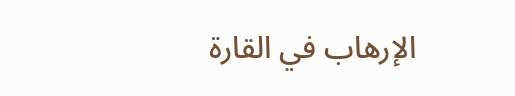الإرهاب في القارة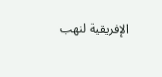الإفريقية لنهب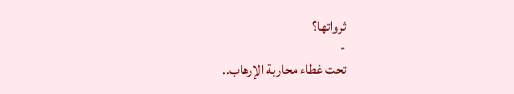ثرواتها؟
-
تحت غطاء محاربة الإرهاب..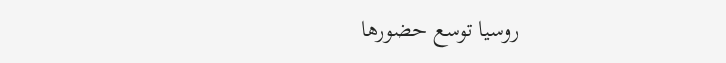روسيا توسع حضورها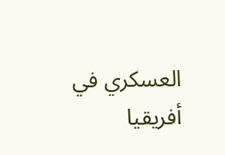العسكري في أفريقيا